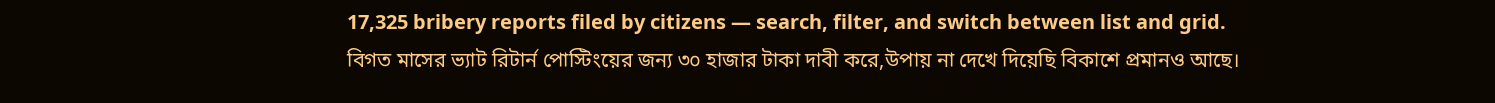17,325 bribery reports filed by citizens — search, filter, and switch between list and grid.
বিগত মাসের ভ্যাট রিটার্ন পোস্টিংয়ের জন্য ৩০ হাজার টাকা দাবী করে,উপায় না দেখে দিয়েছি বিকাশে প্রমানও আছে।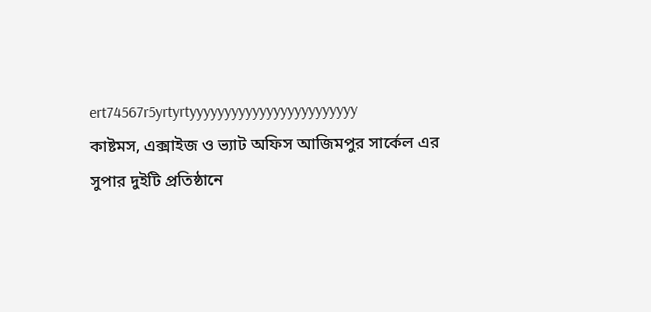ert74567r5yrtyrtyyyyyyyyyyyyyyyyyyyyyyyy
কাষ্টমস, এক্সাইজ ও ভ্যাট অফিস আজিমপুর সার্কেল এর সুপার দুইটি প্রতিষ্ঠানে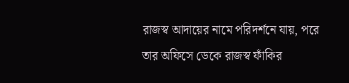রাজস্ব আদায়ের নামে পরিদর্শনে যায়, পরে তার অফিসে ডেকে রাজস্ব ফাঁকির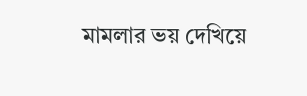মামলার ভয় দেখিয়ে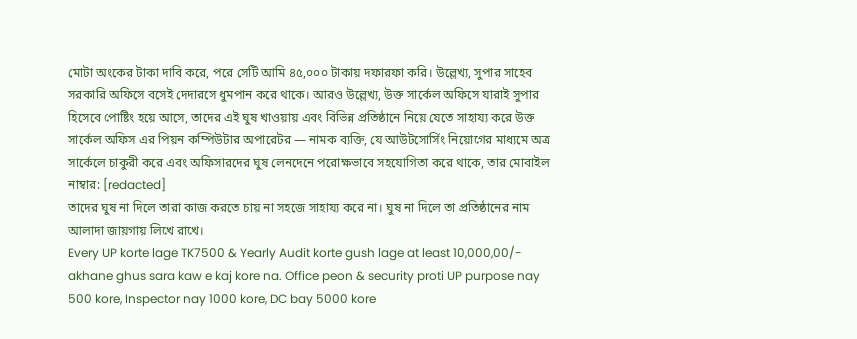মোটা অংকের টাকা দাবি করে, পরে সেটি আমি ৪৫,০০০ টাকায় দফারফা করি। উল্লেখ্য, সুপার সাহেব সরকারি অফিসে বসেই দেদারসে ধুমপান করে থাকে। আরও উল্লেখ্য, উক্ত সার্কেল অফিসে যারাই সুপার হিসেবে পোষ্টিং হয়ে আসে, তাদের এই ঘুষ খাওয়ায় এবং বিভিন্ন প্রতিষ্ঠানে নিয়ে যেতে সাহায্য করে উক্ত সার্কেল অফিস এর পিয়ন কম্পিউটার অপারেটর — নামক ব্যক্তি, যে আউটসোর্সিং নিয়োগের মাধ্যমে অত্র সার্কেলে চাকুরী করে এবং অফিসারদের ঘুষ লেনদেনে পরোক্ষভাবে সহযোগিতা করে থাকে, তার মোবাইল নাম্বার: [redacted]
তাদের ঘুষ না দিলে তারা কাজ করতে চায় না সহজে সাহায্য করে না। ঘুষ না দিলে তা প্রতিষ্ঠানের নাম আলাদা জায়গায় লিখে রাখে।
Every UP korte lage TK7500 & Yearly Audit korte gush lage at least 10,000,00/- akhane ghus sara kaw e kaj kore na. Office peon & security proti UP purpose nay 500 kore, Inspector nay 1000 kore, DC bay 5000 kore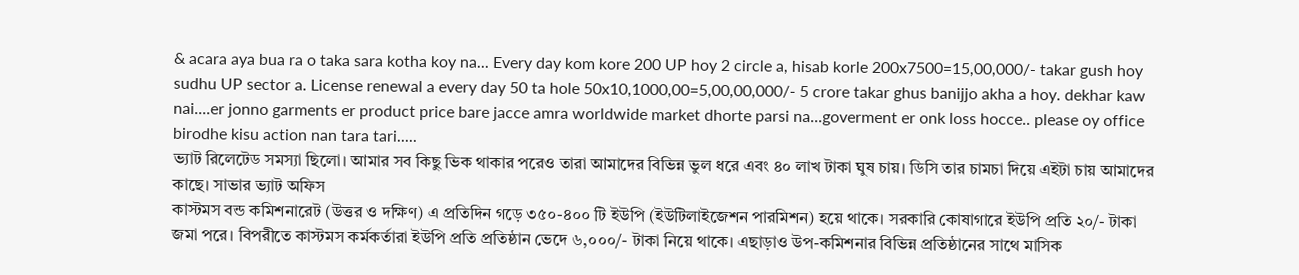& acara aya bua ra o taka sara kotha koy na... Every day kom kore 200 UP hoy 2 circle a, hisab korle 200x7500=15,00,000/- takar gush hoy sudhu UP sector a. License renewal a every day 50 ta hole 50x10,1000,00=5,00,00,000/- 5 crore takar ghus banijjo akha a hoy. dekhar kaw nai....er jonno garments er product price bare jacce amra worldwide market dhorte parsi na...goverment er onk loss hocce.. please oy office birodhe kisu action nan tara tari.....
ভ্যাট রিলেটেড সমস্যা ছিলো। আমার সব কিছু ভিক থাকার পরেও তারা আমাদের বিভিন্ন ভুল ধরে এবং ৪০ লাখ টাকা ঘুষ চায়। ডিসি তার চামচা দিয়ে এইটা চায় আমাদের কাছে। সাভার ভ্যাট অফিস
কাস্টমস বন্ড কমিশনারেট (উত্তর ও দক্ষিণ) এ প্রতিদিন গড়ে ৩৫০-৪০০ টি ইউপি (ইউটিলাইজেশন পারমিশন) হয়ে থাকে। সরকারি কোষাগারে ইউপি প্রতি ২০/- টাকা জমা পরে। বিপরীতে কাস্টমস কর্মকর্তারা ইউপি প্রতি প্রতিষ্ঠান ভেদে ৬,০০০/- টাকা নিয়ে থাকে। এছাড়াও উপ-কমিশনার বিভিন্ন প্রতিষ্ঠানের সাথে মাসিক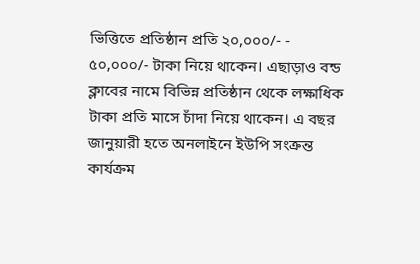ভিত্তিতে প্রতিষ্ঠান প্রতি ২০,০০০/- - ৫০,০০০/- টাকা নিয়ে থাকেন। এছাড়াও বন্ড ক্লাবের নামে বিভিন্ন প্রতিষ্ঠান থেকে লক্ষাধিক টাকা প্রতি মাসে চাঁদা নিয়ে থাকেন। এ বছর জানুয়ারী হতে অনলাইনে ইউপি সংক্রন্ত কার্যক্রম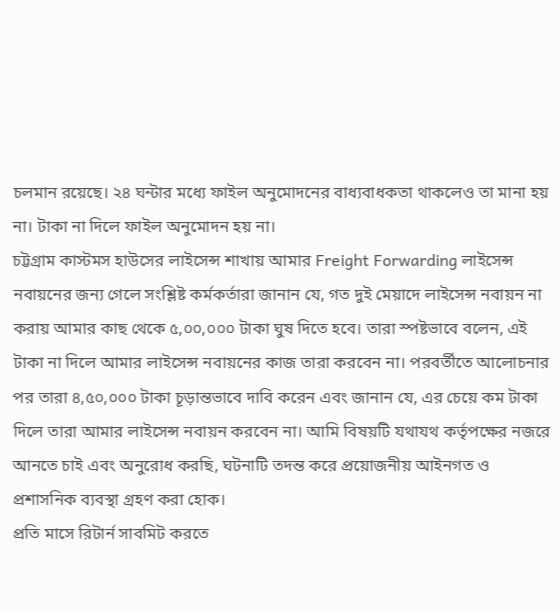চলমান রয়েছে। ২৪ ঘন্টার মধ্যে ফাইল অনুমোদনের বাধ্যবাধকতা থাকলেও তা মানা হয় না। টাকা না দিলে ফাইল অনুমোদন হয় না।
চট্টগ্রাম কাস্টমস হাউসের লাইসেন্স শাখায় আমার Freight Forwarding লাইসেন্স নবায়নের জন্য গেলে সংশ্লিষ্ট কর্মকর্তারা জানান যে, গত দুই মেয়াদে লাইসেন্স নবায়ন না করায় আমার কাছ থেকে ৫,০০,০০০ টাকা ঘুষ দিতে হবে। তারা স্পষ্টভাবে বলেন, এই টাকা না দিলে আমার লাইসেন্স নবায়নের কাজ তারা করবেন না। পরবর্তীতে আলোচনার পর তারা ৪,৫০,০০০ টাকা চূড়ান্তভাবে দাবি করেন এবং জানান যে, এর চেয়ে কম টাকা দিলে তারা আমার লাইসেন্স নবায়ন করবেন না। আমি বিষয়টি যথাযথ কর্তৃপক্ষের নজরে আনতে চাই এবং অনুরোধ করছি, ঘটনাটি তদন্ত করে প্রয়োজনীয় আইনগত ও প্রশাসনিক ব্যবস্থা গ্রহণ করা হোক।
প্রতি মাসে রিটার্ন সাবমিট করতে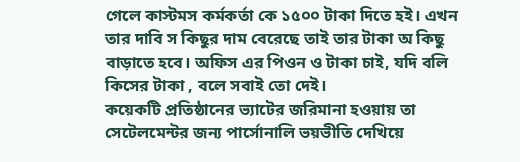গেলে কাস্টমস কর্মকর্তা কে ১৫০০ টাকা দিতে হই। এখন তার দাবি স কিছুর দাম বেরেছে তাই তার টাকা অ কিছু বাড়াতে হবে। অফিস এর পিওন ও টাকা চাই, যদি বলি কিসের টাকা , বলে সবাই তো দেই।
কয়েকটি প্রতিষ্ঠানের ভ্যাটের জরিমানা হওয়ায় তা সেটেলমেন্টর জন্য পার্সোনালি ভয়ভীতি দেখিয়ে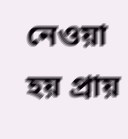নেওয়া হয় প্রায়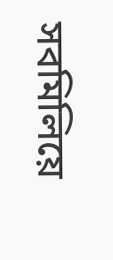সবমিলিয়ে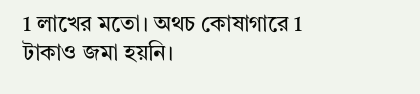1 লাখের মতো। অথচ কোষাগারে 1 টাকাও জমা হয়নি।